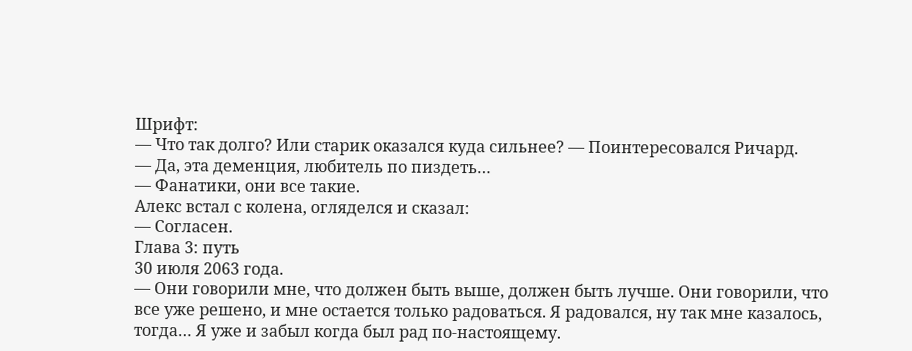Шрифт:
— Что так долго? Или старик оказался куда сильнее? — Поинтересовался Ричард.
— Да, эта деменция, любитель по пиздеть…
— Фанатики, они все такие.
Алекс встал с колена, огляделся и сказал:
— Согласен.
Глава 3: путь
30 июля 2063 года.
— Они говорили мне, что должен быть выше, должен быть лучше. Они говорили, что все уже решено, и мне остается только радоваться. Я радовался, ну так мне казалось, тогда… Я уже и забыл когда был рад по-настоящему.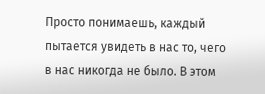Просто понимаешь, каждый пытается увидеть в нас то, чего в нас никогда не было. В этом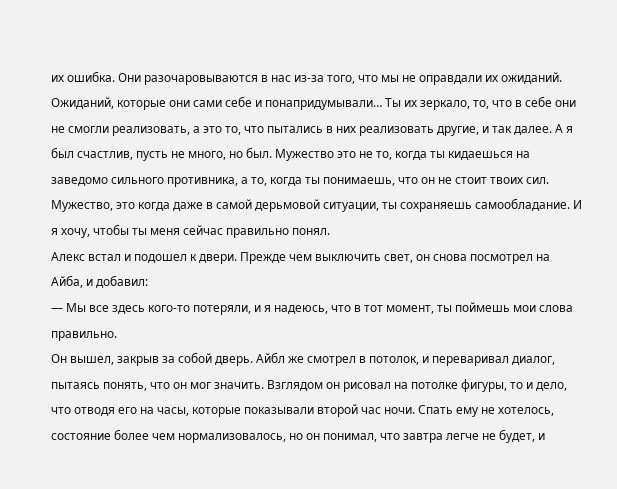их ошибка. Они разочаровываются в нас из-за того, что мы не оправдали их ожиданий. Ожиданий, которые они сами себе и понапридумывали… Ты их зеркало, то, что в себе они не смогли реализовать, а это то, что пытались в них реализовать другие, и так далее. А я был счастлив, пусть не много, но был. Мужество это не то, когда ты кидаешься на заведомо сильного противника, а то, когда ты понимаешь, что он не стоит твоих сил. Мужество, это когда даже в самой дерьмовой ситуации, ты сохраняешь самообладание. И я хочу, чтобы ты меня сейчас правильно понял.
Алекс встал и подошел к двери. Прежде чем выключить свет, он снова посмотрел на Айба, и добавил:
— Мы все здесь кого-то потеряли, и я надеюсь, что в тот момент, ты поймешь мои слова правильно.
Он вышел, закрыв за собой дверь. Айбл же смотрел в потолок, и переваривал диалог, пытаясь понять, что он мог значить. Взглядом он рисовал на потолке фигуры, то и дело, что отводя его на часы, которые показывали второй час ночи. Спать ему не хотелось, состояние более чем нормализовалось, но он понимал, что завтра легче не будет, и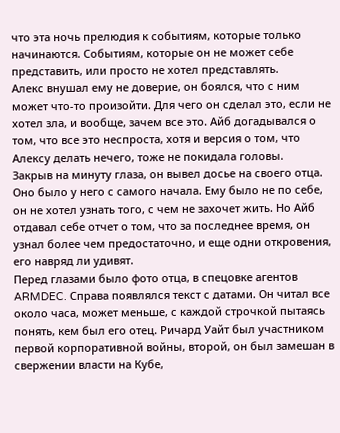что эта ночь прелюдия к событиям, которые только начинаются. Событиям, которые он не может себе представить, или просто не хотел представлять.
Алекс внушал ему не доверие, он боялся, что с ним может что-то произойти. Для чего он сделал это, если не хотел зла, и вообще, зачем все это. Айб догадывался о том, что все это неспроста, хотя и версия о том, что Алексу делать нечего, тоже не покидала головы.
Закрыв на минуту глаза, он вывел досье на своего отца. Оно было у него с самого начала. Ему было не по себе, он не хотел узнать того, с чем не захочет жить. Но Айб отдавал себе отчет о том, что за последнее время, он узнал более чем предостаточно, и еще одни откровения, его навряд ли удивят.
Перед глазами было фото отца, в спецовке агентов ARMDEC. Справа появлялся текст с датами. Он читал все около часа, может меньше, с каждой строчкой пытаясь понять, кем был его отец. Ричард Уайт был участником первой корпоративной войны, второй, он был замешан в свержении власти на Кубе,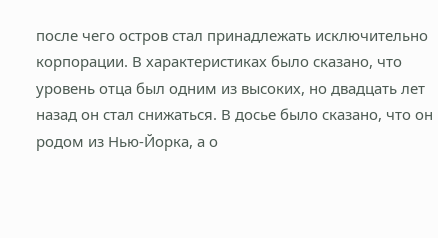после чего остров стал принадлежать исключительно корпорации. В характеристиках было сказано, что уровень отца был одним из высоких, но двадцать лет назад он стал снижаться. В досье было сказано, что он родом из Нью-Йорка, а о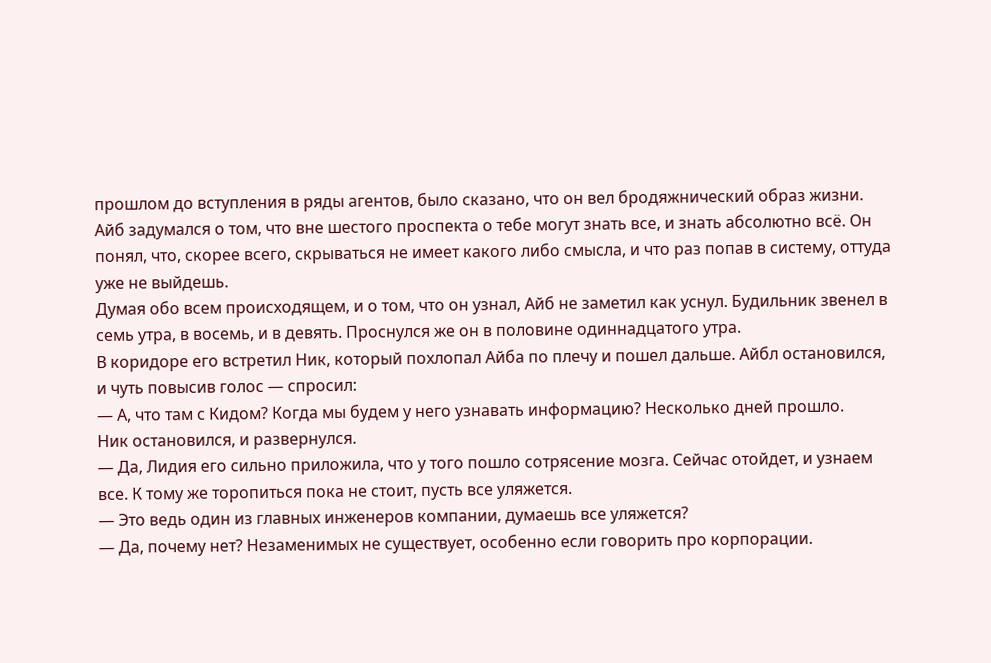прошлом до вступления в ряды агентов, было сказано, что он вел бродяжнический образ жизни.
Айб задумался о том, что вне шестого проспекта о тебе могут знать все, и знать абсолютно всё. Он понял, что, скорее всего, скрываться не имеет какого либо смысла, и что раз попав в систему, оттуда уже не выйдешь.
Думая обо всем происходящем, и о том, что он узнал, Айб не заметил как уснул. Будильник звенел в семь утра, в восемь, и в девять. Проснулся же он в половине одиннадцатого утра.
В коридоре его встретил Ник, который похлопал Айба по плечу и пошел дальше. Айбл остановился, и чуть повысив голос — спросил:
— А, что там с Кидом? Когда мы будем у него узнавать информацию? Несколько дней прошло.
Ник остановился, и развернулся.
— Да, Лидия его сильно приложила, что у того пошло сотрясение мозга. Сейчас отойдет, и узнаем все. К тому же торопиться пока не стоит, пусть все уляжется.
— Это ведь один из главных инженеров компании, думаешь все уляжется?
— Да, почему нет? Незаменимых не существует, особенно если говорить про корпорации.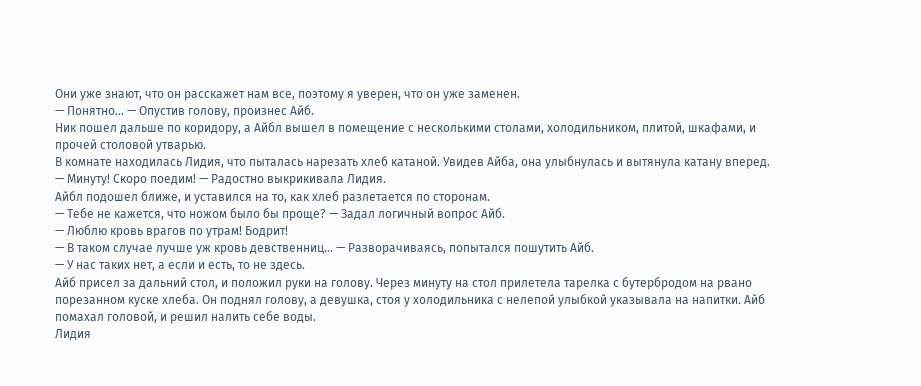Они уже знают, что он расскажет нам все, поэтому я уверен, что он уже заменен.
— Понятно… — Опустив голову, произнес Айб.
Ник пошел дальше по коридору, а Айбл вышел в помещение с несколькими столами, холодильником, плитой, шкафами, и прочей столовой утварью.
В комнате находилась Лидия, что пыталась нарезать хлеб катаной. Увидев Айба, она улыбнулась и вытянула катану вперед.
— Минуту! Скоро поедим! — Радостно выкрикивала Лидия.
Айбл подошел ближе, и уставился на то, как хлеб разлетается по сторонам.
— Тебе не кажется, что ножом было бы проще? — Задал логичный вопрос Айб.
— Люблю кровь врагов по утрам! Бодрит!
— В таком случае лучше уж кровь девственниц… — Разворачиваясь, попытался пошутить Айб.
— У нас таких нет, а если и есть, то не здесь.
Айб присел за дальний стол, и положил руки на голову. Через минуту на стол прилетела тарелка с бутербродом на рвано порезанном куске хлеба. Он поднял голову, а девушка, стоя у холодильника с нелепой улыбкой указывала на напитки. Айб помахал головой, и решил налить себе воды.
Лидия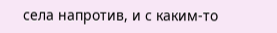села напротив, и с каким-то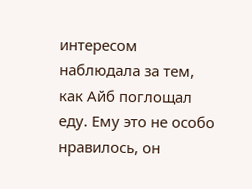интересом наблюдала за тем, как Айб поглощал еду. Ему это не особо нравилось, он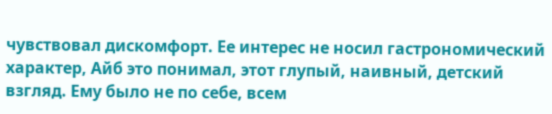чувствовал дискомфорт. Ее интерес не носил гастрономический характер, Айб это понимал, этот глупый, наивный, детский взгляд. Ему было не по себе, всем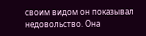своим видом он показывал недовольство. Она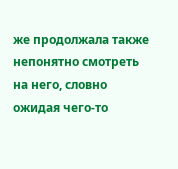же продолжала также непонятно смотреть на него, словно ожидая чего-то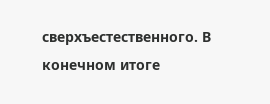сверхъестественного. В конечном итоге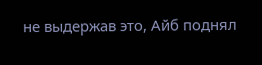не выдержав это, Айб поднял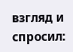взгляд и спросил: